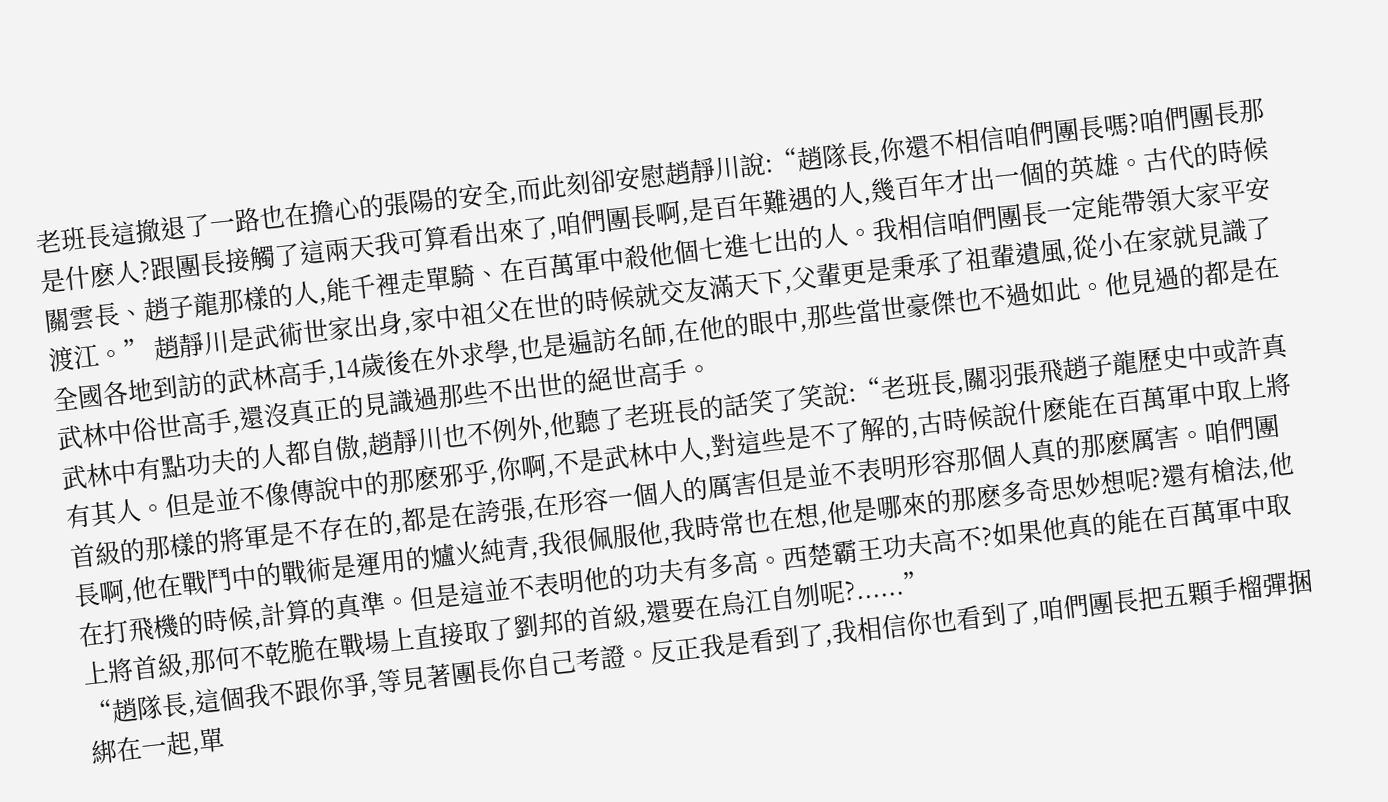老班長這撤退了一路也在擔心的張陽的安全,而此刻卻安慰趙靜川說:“趙隊長,你還不相信咱們團長嗎?咱們團長那是什麽人?跟團長接觸了這兩天我可算看出來了,咱們團長啊,是百年難遇的人,幾百年才出一個的英雄。古代的時候關雲長、趙子龍那樣的人,能千裡走單騎、在百萬軍中殺他個七進七出的人。我相信咱們團長一定能帶領大家平安渡江。” 趙靜川是武術世家出身,家中祖父在世的時候就交友滿天下,父輩更是秉承了祖輩遺風,從小在家就見識了全國各地到訪的武林高手,14歲後在外求學,也是遍訪名師,在他的眼中,那些當世豪傑也不過如此。他見過的都是在武林中俗世高手,還沒真正的見識過那些不出世的絕世高手。
武林中有點功夫的人都自傲,趙靜川也不例外,他聽了老班長的話笑了笑說:“老班長,關羽張飛趙子龍歷史中或許真有其人。但是並不像傳說中的那麽邪乎,你啊,不是武林中人,對這些是不了解的,古時候說什麽能在百萬軍中取上將首級的那樣的將軍是不存在的,都是在誇張,在形容一個人的厲害但是並不表明形容那個人真的那麽厲害。咱們團長啊,他在戰鬥中的戰術是運用的爐火純青,我很佩服他,我時常也在想,他是哪來的那麽多奇思妙想呢?還有槍法,他在打飛機的時候,計算的真準。但是這並不表明他的功夫有多高。西楚霸王功夫高不?如果他真的能在百萬軍中取上將首級,那何不乾脆在戰場上直接取了劉邦的首級,還要在烏江自刎呢?......”
“趙隊長,這個我不跟你爭,等見著團長你自己考證。反正我是看到了,我相信你也看到了,咱們團長把五顆手榴彈捆綁在一起,單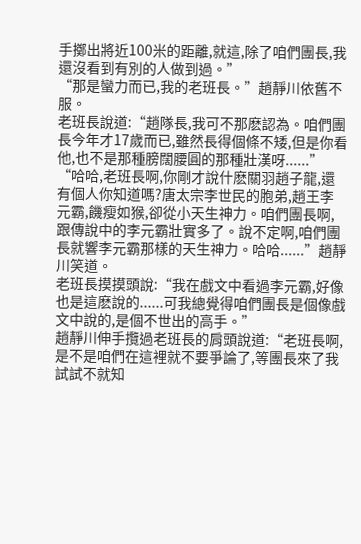手擲出將近100米的距離,就這,除了咱們團長,我還沒看到有別的人做到過。”
“那是蠻力而已,我的老班長。”趙靜川依舊不服。
老班長說道:“趙隊長,我可不那麽認為。咱們團長今年才17歲而已,雖然長得個條不矮,但是你看他,也不是那種膀闊腰圓的那種壯漢呀......”
“哈哈,老班長啊,你剛才說什麽關羽趙子龍,還有個人你知道嗎?唐太宗李世民的胞弟,趙王李元霸,饑瘦如猴,卻從小天生神力。咱們團長啊,跟傳說中的李元霸壯實多了。說不定啊,咱們團長就響李元霸那樣的天生神力。哈哈......”趙靜川笑道。
老班長摸摸頭說:“我在戲文中看過李元霸,好像也是這麽說的......可我總覺得咱們團長是個像戲文中說的,是個不世出的高手。”
趙靜川伸手攬過老班長的肩頭說道:“老班長啊,是不是咱們在這裡就不要爭論了,等團長來了我試試不就知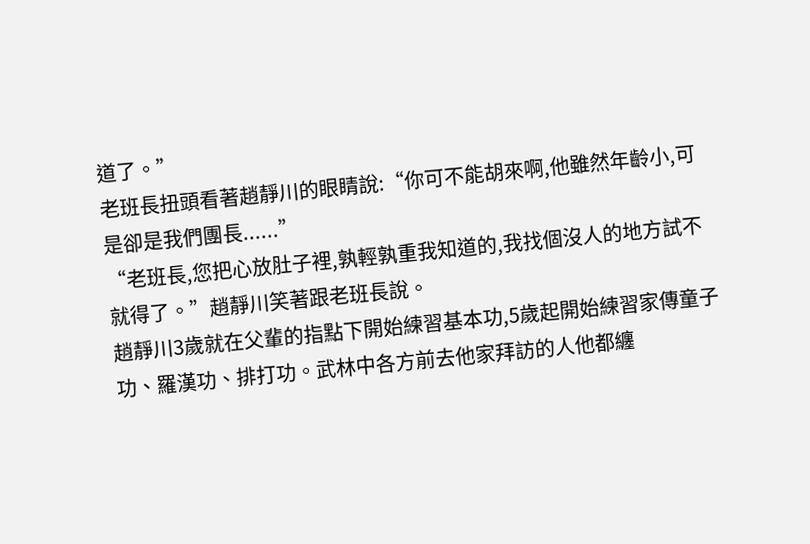道了。”
老班長扭頭看著趙靜川的眼睛說:“你可不能胡來啊,他雖然年齡小,可是卻是我們團長......”
“老班長,您把心放肚子裡,孰輕孰重我知道的,我找個沒人的地方試不就得了。”趙靜川笑著跟老班長說。
趙靜川3歲就在父輩的指點下開始練習基本功,5歲起開始練習家傳童子功、羅漢功、排打功。武林中各方前去他家拜訪的人他都纏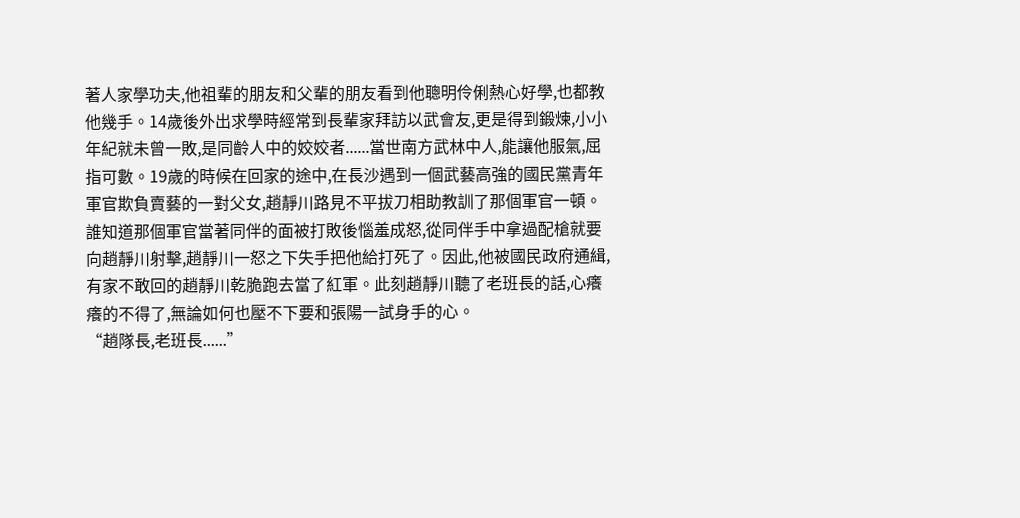著人家學功夫,他祖輩的朋友和父輩的朋友看到他聰明伶俐熱心好學,也都教他幾手。14歲後外出求學時經常到長輩家拜訪以武會友,更是得到鍛煉,小小年紀就未曾一敗,是同齡人中的姣姣者......當世南方武林中人,能讓他服氣,屈指可數。19歲的時候在回家的途中,在長沙遇到一個武藝高強的國民黨青年軍官欺負賣藝的一對父女,趙靜川路見不平拔刀相助教訓了那個軍官一頓。誰知道那個軍官當著同伴的面被打敗後惱羞成怒,從同伴手中拿過配槍就要向趙靜川射擊,趙靜川一怒之下失手把他給打死了。因此,他被國民政府通緝,有家不敢回的趙靜川乾脆跑去當了紅軍。此刻趙靜川聽了老班長的話,心癢癢的不得了,無論如何也壓不下要和張陽一試身手的心。
“趙隊長,老班長......”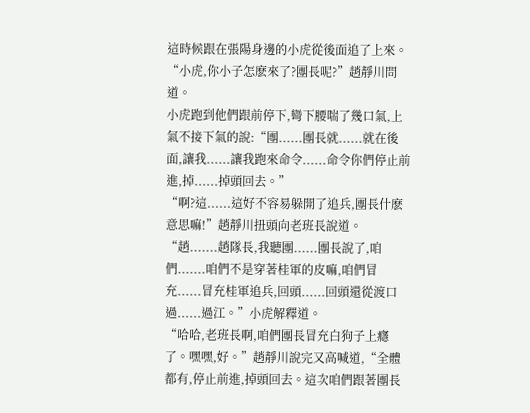這時候跟在張陽身邊的小虎從後面追了上來。
“小虎,你小子怎麽來了?團長呢?”趙靜川問道。
小虎跑到他們跟前停下,彎下腰喘了幾口氣,上氣不接下氣的說:“團......團長就......就在後面,讓我......讓我跑來命令......命令你們停止前進,掉......掉頭回去。”
“啊?這......這好不容易躲開了追兵,團長什麽意思嘛!”趙靜川扭頭向老班長說道。
“趙.......趙隊長,我聽團......團長說了,咱們.......咱們不是穿著桂軍的皮嘛,咱們冒充......冒充桂軍追兵,回頭......回頭還從渡口過......過江。”小虎解釋道。
“哈哈,老班長啊,咱們團長冒充白狗子上癮了。嘿嘿,好。”趙靜川說完又高喊道,“全體都有,停止前進,掉頭回去。這次咱們跟著團長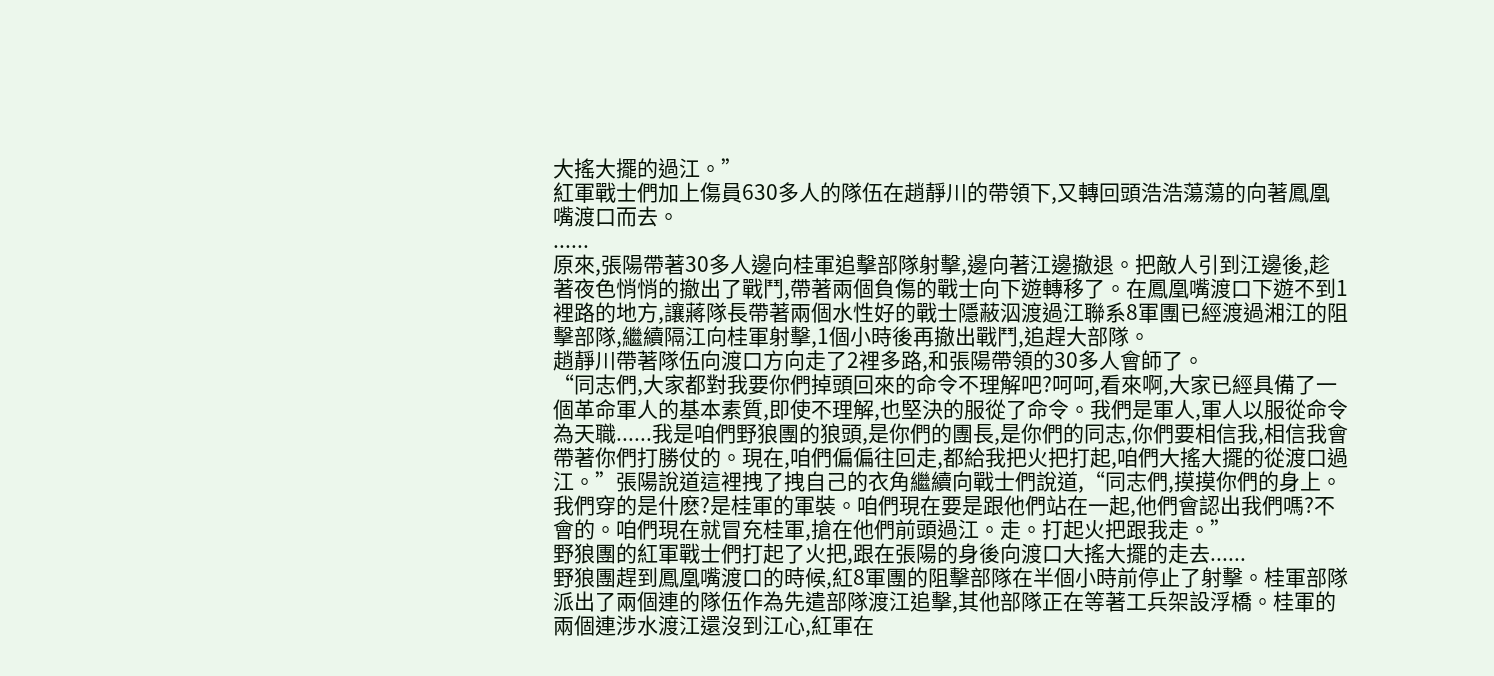大搖大擺的過江。”
紅軍戰士們加上傷員630多人的隊伍在趙靜川的帶領下,又轉回頭浩浩蕩蕩的向著鳳凰嘴渡口而去。
......
原來,張陽帶著30多人邊向桂軍追擊部隊射擊,邊向著江邊撤退。把敵人引到江邊後,趁著夜色悄悄的撤出了戰鬥,帶著兩個負傷的戰士向下遊轉移了。在鳳凰嘴渡口下遊不到1裡路的地方,讓蔣隊長帶著兩個水性好的戰士隱蔽泅渡過江聯系8軍團已經渡過湘江的阻擊部隊,繼續隔江向桂軍射擊,1個小時後再撤出戰鬥,追趕大部隊。
趙靜川帶著隊伍向渡口方向走了2裡多路,和張陽帶領的30多人會師了。
“同志們,大家都對我要你們掉頭回來的命令不理解吧?呵呵,看來啊,大家已經具備了一個革命軍人的基本素質,即使不理解,也堅決的服從了命令。我們是軍人,軍人以服從命令為天職......我是咱們野狼團的狼頭,是你們的團長,是你們的同志,你們要相信我,相信我會帶著你們打勝仗的。現在,咱們偏偏往回走,都給我把火把打起,咱們大搖大擺的從渡口過江。”張陽說道這裡拽了拽自己的衣角繼續向戰士們說道,“同志們,摸摸你們的身上。我們穿的是什麽?是桂軍的軍裝。咱們現在要是跟他們站在一起,他們會認出我們嗎?不會的。咱們現在就冒充桂軍,搶在他們前頭過江。走。打起火把跟我走。”
野狼團的紅軍戰士們打起了火把,跟在張陽的身後向渡口大搖大擺的走去......
野狼團趕到鳳凰嘴渡口的時候,紅8軍團的阻擊部隊在半個小時前停止了射擊。桂軍部隊派出了兩個連的隊伍作為先遣部隊渡江追擊,其他部隊正在等著工兵架設浮橋。桂軍的兩個連涉水渡江還沒到江心,紅軍在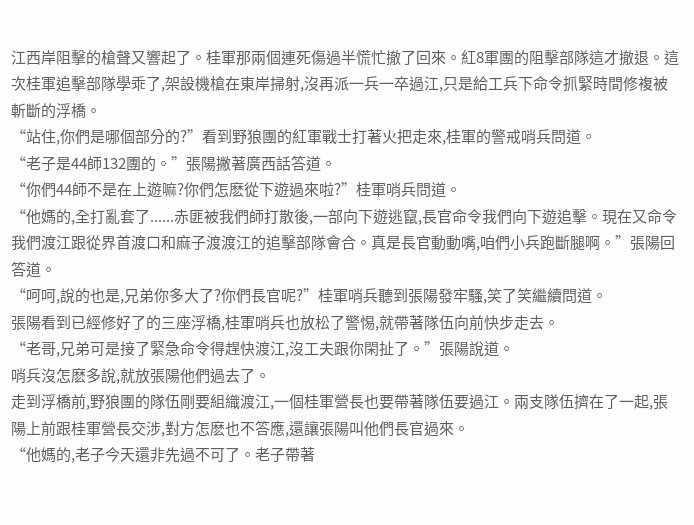江西岸阻擊的槍聲又響起了。桂軍那兩個連死傷過半慌忙撤了回來。紅8軍團的阻擊部隊這才撤退。這次桂軍追擊部隊學乖了,架設機槍在東岸掃射,沒再派一兵一卒過江,只是給工兵下命令抓緊時間修複被斬斷的浮橋。
“站住,你們是哪個部分的?”看到野狼團的紅軍戰士打著火把走來,桂軍的警戒哨兵問道。
“老子是44師132團的。”張陽撇著廣西話答道。
“你們44師不是在上遊嘛?你們怎麽從下遊過來啦?”桂軍哨兵問道。
“他媽的,全打亂套了......赤匪被我們師打散後,一部向下遊逃竄,長官命令我們向下遊追擊。現在又命令我們渡江跟從界首渡口和麻子渡渡江的追擊部隊會合。真是長官動動嘴,咱們小兵跑斷腿啊。”張陽回答道。
“呵呵,說的也是,兄弟你多大了?你們長官呢?”桂軍哨兵聽到張陽發牢騷,笑了笑繼續問道。
張陽看到已經修好了的三座浮橋,桂軍哨兵也放松了警惕,就帶著隊伍向前快步走去。
“老哥,兄弟可是接了緊急命令得趕快渡江,沒工夫跟你閑扯了。”張陽說道。
哨兵沒怎麽多說,就放張陽他們過去了。
走到浮橋前,野狼團的隊伍剛要組織渡江,一個桂軍營長也要帶著隊伍要過江。兩支隊伍擠在了一起,張陽上前跟桂軍營長交涉,對方怎麽也不答應,還讓張陽叫他們長官過來。
“他媽的,老子今天還非先過不可了。老子帶著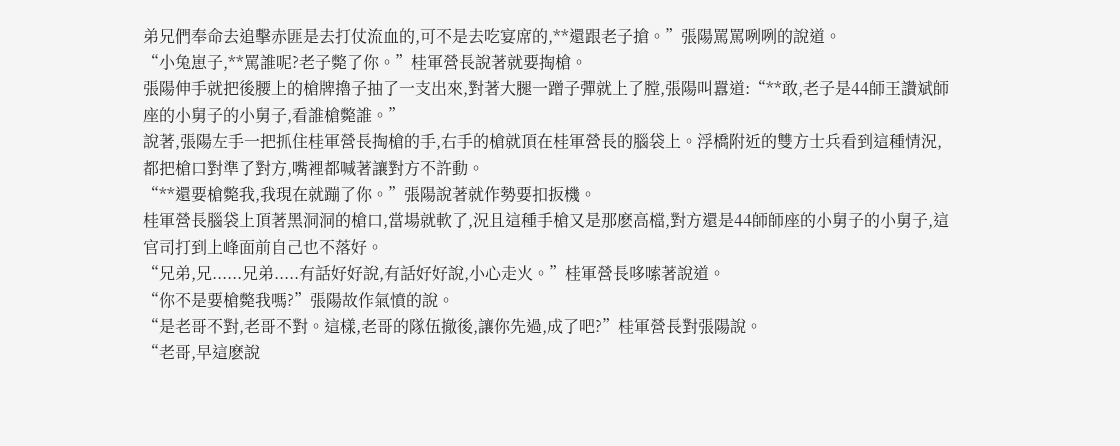弟兄們奉命去追擊赤匪是去打仗流血的,可不是去吃宴席的,**還跟老子搶。”張陽罵罵咧咧的說道。
“小兔崽子,**罵誰呢?老子斃了你。”桂軍營長說著就要掏槍。
張陽伸手就把後腰上的槍牌擼子抽了一支出來,對著大腿一蹭子彈就上了膛,張陽叫囂道:“**敢,老子是44師王讚斌師座的小舅子的小舅子,看誰槍斃誰。”
說著,張陽左手一把抓住桂軍營長掏槍的手,右手的槍就頂在桂軍營長的腦袋上。浮橋附近的雙方士兵看到這種情況,都把槍口對準了對方,嘴裡都喊著讓對方不許動。
“**還要槍斃我,我現在就蹦了你。”張陽說著就作勢要扣扳機。
桂軍營長腦袋上頂著黑洞洞的槍口,當場就軟了,況且這種手槍又是那麽高檔,對方還是44師師座的小舅子的小舅子,這官司打到上峰面前自己也不落好。
“兄弟,兄......兄弟.....有話好好說,有話好好說,小心走火。”桂軍營長哆嗦著說道。
“你不是要槍斃我嗎?”張陽故作氣憤的說。
“是老哥不對,老哥不對。這樣,老哥的隊伍撤後,讓你先過,成了吧?”桂軍營長對張陽說。
“老哥,早這麽說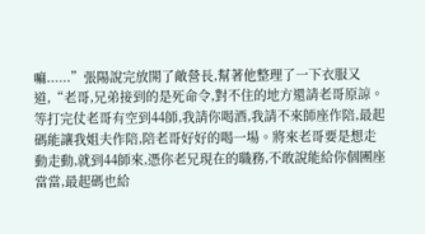嘛......”張陽說完放開了敵營長,幫著他整理了一下衣服又道,“老哥,兄弟接到的是死命令,對不住的地方還請老哥原諒。等打完仗老哥有空到44師,我請你喝酒,我請不來師座作陪,最起碼能讓我姐夫作陪,陪老哥好好的喝一場。將來老哥要是想走動走動,就到44師來,憑你老兄現在的職務,不敢說能給你個團座當當,最起碼也給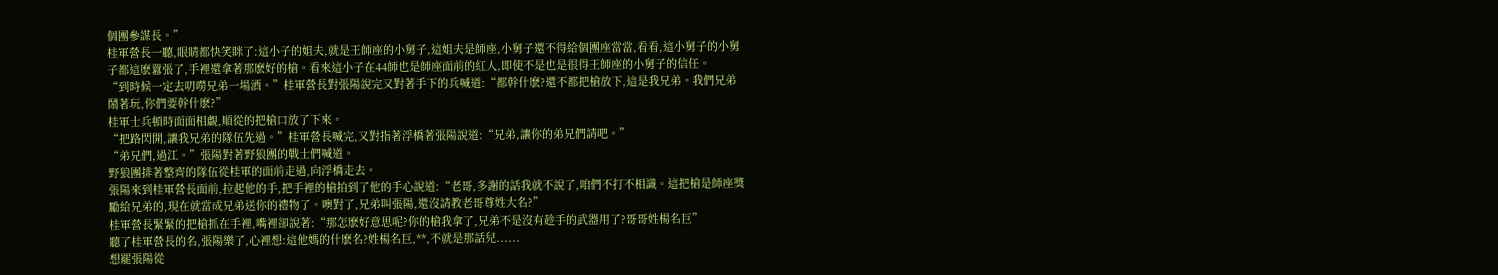個團參謀長。”
桂軍營長一聽,眼睛都快笑眯了:這小子的姐夫,就是王師座的小舅子,這姐夫是師座,小舅子還不得給個團座當當,看看,這小舅子的小舅子都這麽囂張了,手裡還拿著那麽好的槍。看來這小子在44師也是師座面前的紅人,即使不是也是很得王師座的小舅子的信任。
“到時候一定去叨嘮兄弟一場酒。”桂軍營長對張陽說完又對著手下的兵喊道:“都幹什麽?還不都把槍放下,這是我兄弟。我們兄弟鬧著玩,你們要幹什麽?”
桂軍士兵頓時面面相覷,順從的把槍口放了下來。
“把路閃開,讓我兄弟的隊伍先過。”桂軍營長喊完,又對指著浮橋著張陽說道:“兄弟,讓你的弟兄們請吧。”
“弟兄們,過江。”張陽對著野狼團的戰士們喊道。
野狼團排著整齊的隊伍從桂軍的面前走過,向浮橋走去。
張陽來到桂軍營長面前,拉起他的手,把手裡的槍拍到了他的手心說道:“老哥,多謝的話我就不說了,咱們不打不相識。這把槍是師座獎勵給兄弟的,現在就當成兄弟送你的禮物了。噢對了,兄弟叫張陽,還沒請教老哥尊姓大名?”
桂軍營長緊緊的把槍抓在手裡,嘴裡卻說著:“那怎麽好意思呢?你的槍我拿了,兄弟不是沒有趁手的武器用了?哥哥姓楊名巨”
聽了桂軍營長的名,張陽樂了,心裡想:這他媽的什麽名?姓楊名巨,**,不就是那話兒......
想罷張陽從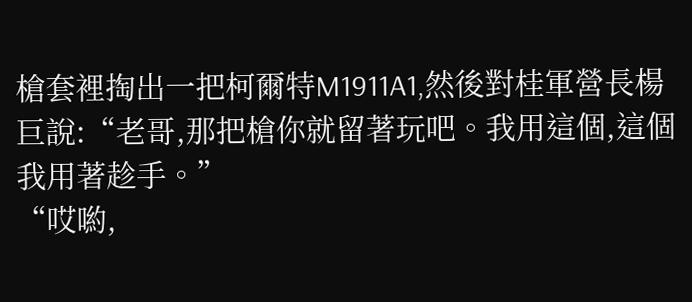槍套裡掏出一把柯爾特M1911A1,然後對桂軍營長楊巨說:“老哥,那把槍你就留著玩吧。我用這個,這個我用著趁手。”
“哎喲,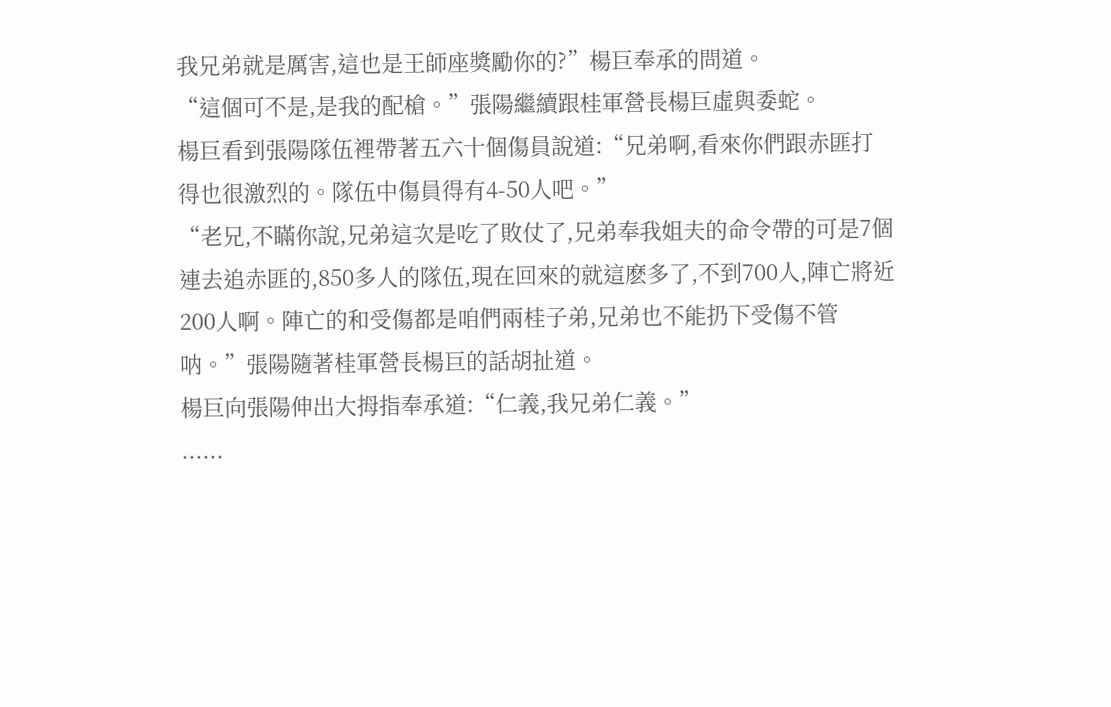我兄弟就是厲害,這也是王師座獎勵你的?”楊巨奉承的問道。
“這個可不是,是我的配槍。”張陽繼續跟桂軍營長楊巨虛與委蛇。
楊巨看到張陽隊伍裡帶著五六十個傷員說道:“兄弟啊,看來你們跟赤匪打得也很激烈的。隊伍中傷員得有4-50人吧。”
“老兄,不瞞你說,兄弟這次是吃了敗仗了,兄弟奉我姐夫的命令帶的可是7個連去追赤匪的,850多人的隊伍,現在回來的就這麽多了,不到700人,陣亡將近200人啊。陣亡的和受傷都是咱們兩桂子弟,兄弟也不能扔下受傷不管呐。”張陽隨著桂軍營長楊巨的話胡扯道。
楊巨向張陽伸出大拇指奉承道:“仁義,我兄弟仁義。”
......